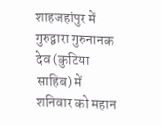शाहजहांपुर में गुरुद्वारा गुरुनानक देव (कुटिया साहिब) में शनिवार को महान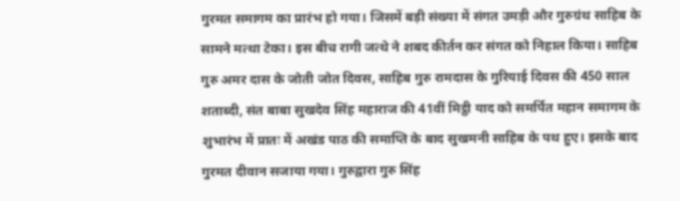गुरमत समागम का प्रारंभ हो गया। जिसमें बड़ी संख्या में संगत उमड़ी और गुरुग्रंथ साहिब के सामने मत्था टेका। इस बीच रागी जत्थे ने शबद कीर्तन कर संगत को निहाल किया। साहिब गुरु अमर दास के जोती जोत दिवस, साहिब गुरु रामदास के गुरियाई दिवस की 450 साल शताब्दी, संत बाबा सुखदेव सिंह महाराज की 41वीं मिट्ठी याद को समर्पित महान समागम के शुभारंभ में प्रातः में अखंड पाठ की समाप्ति के बाद सुखमनी साहिब के पथ हुए। इसके बाद गुरमत दीवान सजाया गया। गुरुद्वारा गुरु सिंह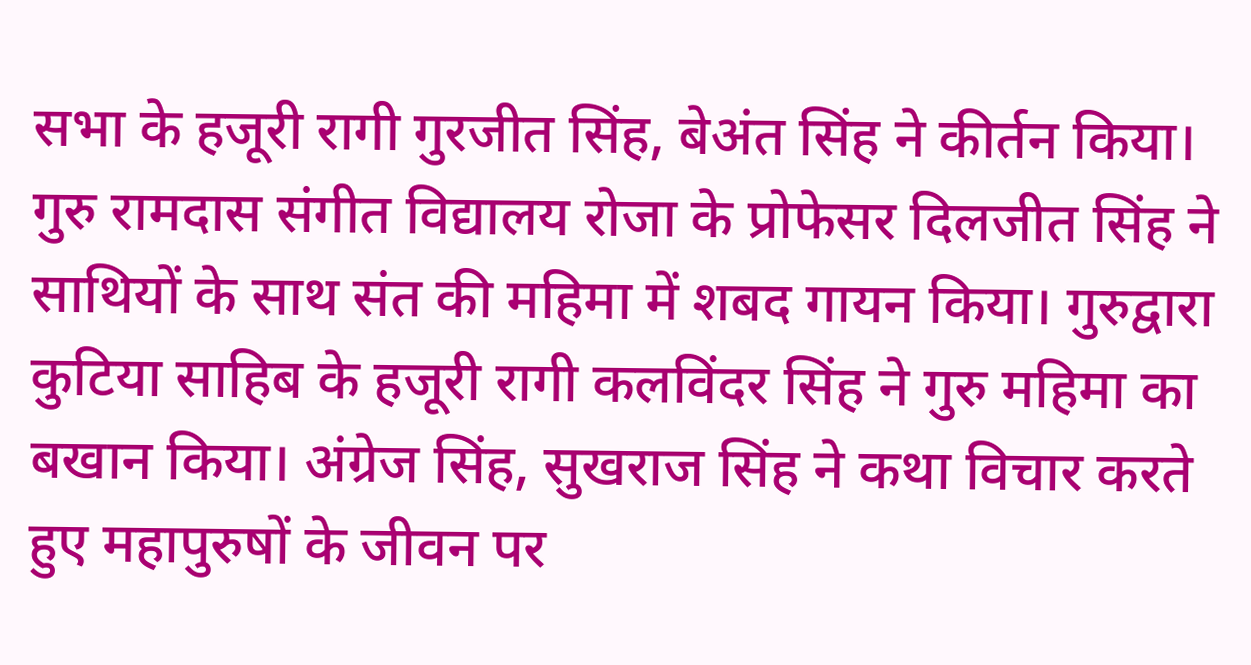सभा के हजूरी रागी गुरजीत सिंह, बेअंत सिंह ने कीर्तन किया। गुरु रामदास संगीत विद्यालय रोजा के प्रोफेसर दिलजीत सिंह ने साथियों के साथ संत की महिमा में शबद गायन किया। गुरुद्वारा कुटिया साहिब के हजूरी रागी कलविंदर सिंह ने गुरु महिमा का बखान किया। अंग्रेज सिंह, सुखराज सिंह ने कथा विचार करते हुए महापुरुषों के जीवन पर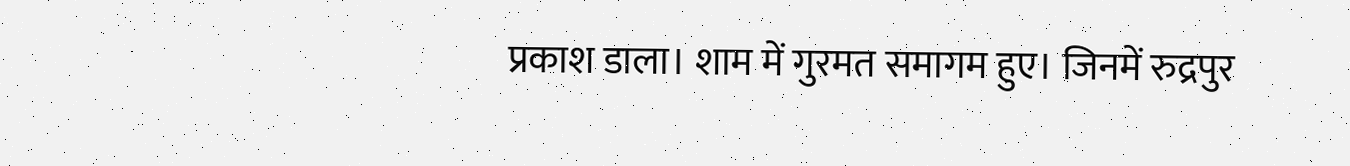प्रकाश डाला। शाम में गुरमत समागम हुए। जिनमें रुद्रपुर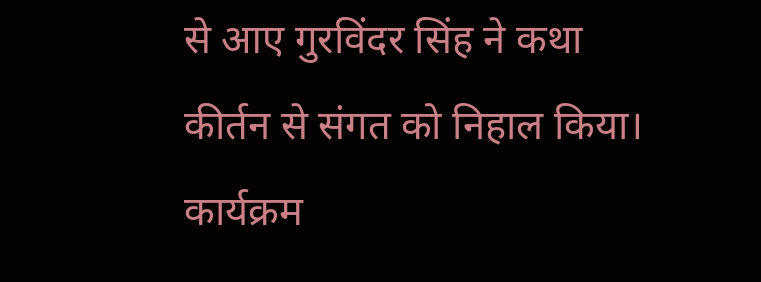से आए गुरविंदर सिंह ने कथा कीर्तन से संगत को निहाल किया। कार्यक्रम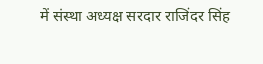में संस्था अध्यक्ष सरदार राजिंदर सिंह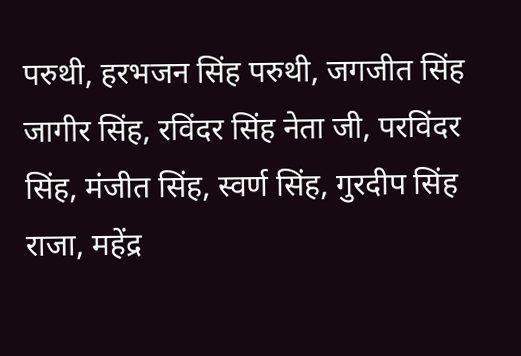परुथी, हरभजन सिंह परुथी, जगजीत सिंह जागीर सिंह, रविंदर सिंह नेता जी, परविंदर सिंह, मंजीत सिंह, स्वर्ण सिंह, गुरदीप सिंह राजा, महेंद्र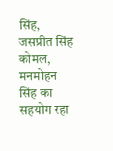सिंह, जसप्रीत सिंह कोमल, मनमोहन सिंह का सहयोग रहा